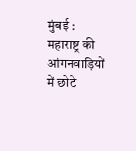मुंबई : महाराष्ट्र की आंगनवाड़ियों में छोटे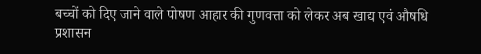बच्चों को दिए जाने वाले पोषण आहार की गुणवत्ता को लेकर अब खाद्य एवं औषधि प्रशासन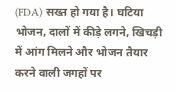(FDA) सख्त हो गया है। घटिया भोजन, दालों में कीड़े लगने, खिचड़ी में आंग मिलने और भोजन तैयार करने वाली जगहों पर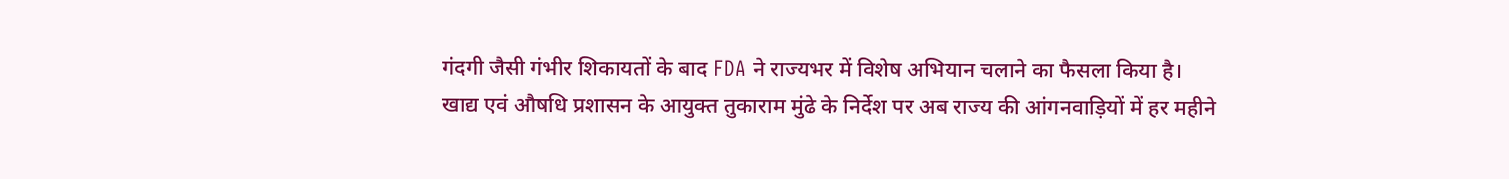गंदगी जैसी गंभीर शिकायतों के बाद FDA ने राज्यभर में विशेष अभियान चलाने का फैसला किया है।
खाद्य एवं औषधि प्रशासन के आयुक्त तुकाराम मुंढे के निर्देश पर अब राज्य की आंगनवाड़ियों में हर महीने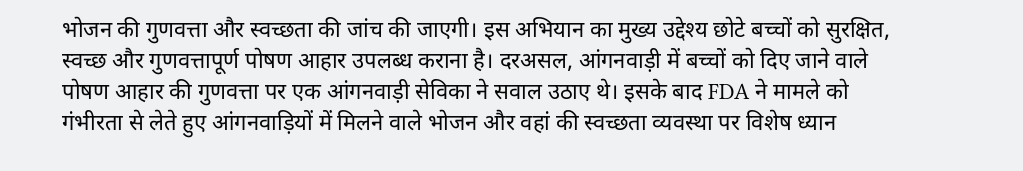भोजन की गुणवत्ता और स्वच्छता की जांच की जाएगी। इस अभियान का मुख्य उद्देश्य छोटे बच्चों को सुरक्षित, स्वच्छ और गुणवत्तापूर्ण पोषण आहार उपलब्ध कराना है। दरअसल, आंगनवाड़ी में बच्चों को दिए जाने वाले पोषण आहार की गुणवत्ता पर एक आंगनवाड़ी सेविका ने सवाल उठाए थे। इसके बाद FDA ने मामले को गंभीरता से लेते हुए आंगनवाड़ियों में मिलने वाले भोजन और वहां की स्वच्छता व्यवस्था पर विशेष ध्यान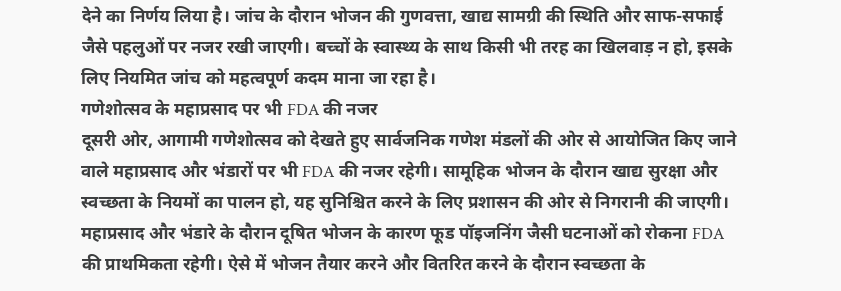देने का निर्णय लिया है। जांच के दौरान भोजन की गुणवत्ता, खाद्य सामग्री की स्थिति और साफ-सफाई जैसे पहलुओं पर नजर रखी जाएगी। बच्चों के स्वास्थ्य के साथ किसी भी तरह का खिलवाड़ न हो, इसके लिए नियमित जांच को महत्वपूर्ण कदम माना जा रहा है।
गणेशोत्सव के महाप्रसाद पर भी FDA की नजर
दूसरी ओर, आगामी गणेशोत्सव को देखते हुए सार्वजनिक गणेश मंडलों की ओर से आयोजित किए जाने वाले महाप्रसाद और भंडारों पर भी FDA की नजर रहेगी। सामूहिक भोजन के दौरान खाद्य सुरक्षा और स्वच्छता के नियमों का पालन हो, यह सुनिश्चित करने के लिए प्रशासन की ओर से निगरानी की जाएगी। महाप्रसाद और भंडारे के दौरान दूषित भोजन के कारण फूड पॉइजनिंग जैसी घटनाओं को रोकना FDA की प्राथमिकता रहेगी। ऐसे में भोजन तैयार करने और वितरित करने के दौरान स्वच्छता के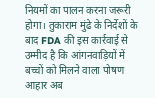नियमों का पालन करना जरूरी होगा। तुकाराम मुंढे के निर्देशों के बाद FDA की इस कार्रवाई से उम्मीद है कि आंगनवाड़ियों में बच्चों को मिलने वाला पोषण आहार अब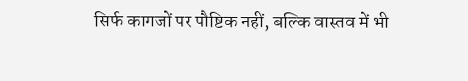सिर्फ कागजों पर पौष्टिक नहीं, बल्कि वास्तव में भी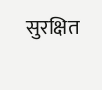सुरक्षित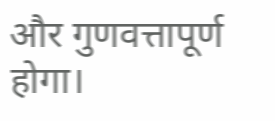और गुणवत्तापूर्ण होगा।